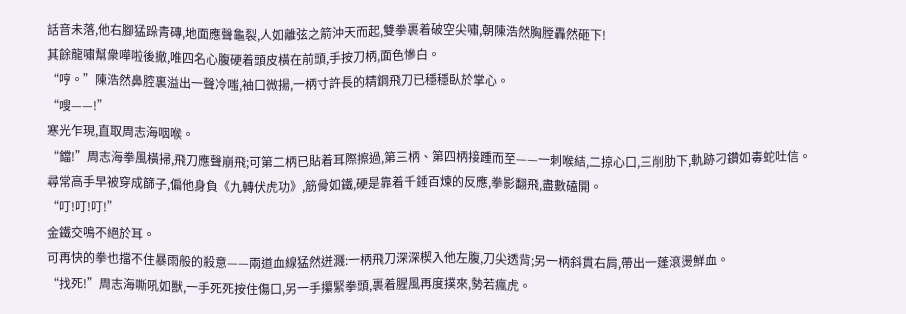話音未落,他右腳猛跺青磚,地面應聲龜裂,人如離弦之箭沖天而起,雙拳裹着破空尖嘯,朝陳浩然胸膛轟然砸下!
其餘龍嘯幫衆嘩啦後撤,唯四名心腹硬着頭皮橫在前頭,手按刀柄,面色慘白。
“哼。”陳浩然鼻腔裏溢出一聲冷嗤,袖口微揚,一柄寸許長的精鋼飛刀已穩穩臥於掌心。
“嗖——!”
寒光乍現,直取周志海咽喉。
“鐺!”周志海拳風橫掃,飛刀應聲崩飛;可第二柄已貼着耳際擦過,第三柄、第四柄接踵而至——一刺喉結,二掠心口,三削肋下,軌跡刁鑽如毒蛇吐信。尋常高手早被穿成篩子,偏他身負《九轉伏虎功》,筋骨如鐵,硬是靠着千錘百煉的反應,拳影翻飛,盡數磕開。
“叮!叮!叮!”
金鐵交鳴不絕於耳。
可再快的拳也擋不住暴雨般的殺意——兩道血線猛然迸濺:一柄飛刀深深楔入他左腹,刀尖透背;另一柄斜貫右肩,帶出一蓬滾燙鮮血。
“找死!”周志海嘶吼如獸,一手死死按住傷口,另一手攥緊拳頭,裹着腥風再度撲來,勢若瘋虎。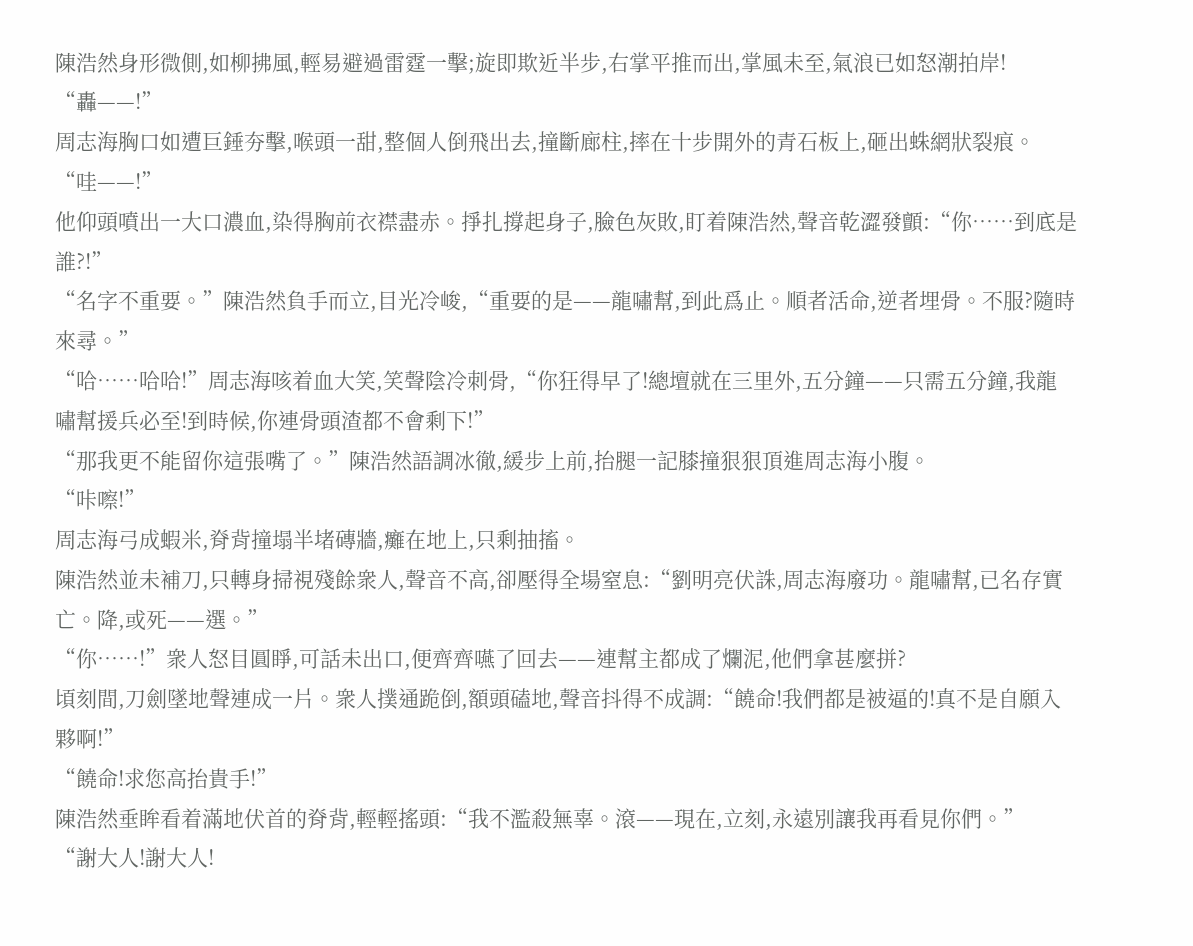陳浩然身形微側,如柳拂風,輕易避過雷霆一擊;旋即欺近半步,右掌平推而出,掌風未至,氣浪已如怒潮拍岸!
“轟——!”
周志海胸口如遭巨錘夯擊,喉頭一甜,整個人倒飛出去,撞斷廊柱,摔在十步開外的青石板上,砸出蛛網狀裂痕。
“哇——!”
他仰頭噴出一大口濃血,染得胸前衣襟盡赤。掙扎撐起身子,臉色灰敗,盯着陳浩然,聲音乾澀發顫:“你……到底是誰?!”
“名字不重要。”陳浩然負手而立,目光冷峻,“重要的是——龍嘯幫,到此爲止。順者活命,逆者埋骨。不服?隨時來尋。”
“哈……哈哈!”周志海咳着血大笑,笑聲陰冷刺骨,“你狂得早了!總壇就在三里外,五分鐘——只需五分鐘,我龍嘯幫援兵必至!到時候,你連骨頭渣都不會剩下!”
“那我更不能留你這張嘴了。”陳浩然語調冰徹,緩步上前,抬腿一記膝撞狠狠頂進周志海小腹。
“咔嚓!”
周志海弓成蝦米,脊背撞塌半堵磚牆,癱在地上,只剩抽搐。
陳浩然並未補刀,只轉身掃視殘餘衆人,聲音不高,卻壓得全場窒息:“劉明亮伏誅,周志海廢功。龍嘯幫,已名存實亡。降,或死——選。”
“你……!”衆人怒目圓睜,可話未出口,便齊齊嚥了回去——連幫主都成了爛泥,他們拿甚麼拼?
頃刻間,刀劍墜地聲連成一片。衆人撲通跪倒,額頭磕地,聲音抖得不成調:“饒命!我們都是被逼的!真不是自願入夥啊!”
“饒命!求您高抬貴手!”
陳浩然垂眸看着滿地伏首的脊背,輕輕搖頭:“我不濫殺無辜。滾——現在,立刻,永遠別讓我再看見你們。”
“謝大人!謝大人!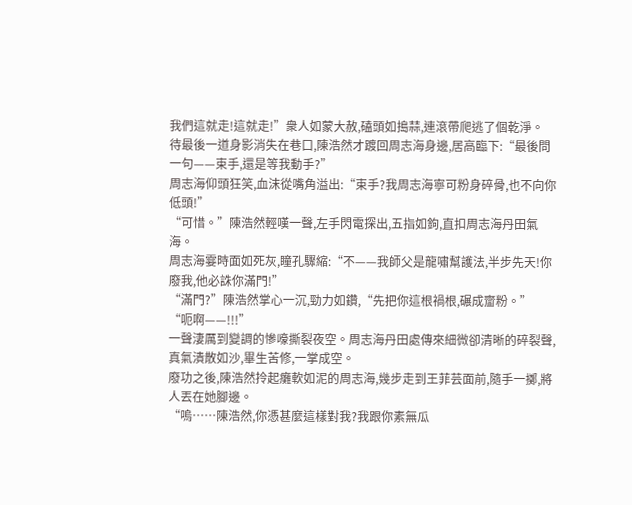我們這就走!這就走!”衆人如蒙大赦,磕頭如搗蒜,連滾帶爬逃了個乾淨。
待最後一道身影消失在巷口,陳浩然才踱回周志海身邊,居高臨下:“最後問一句——束手,還是等我動手?”
周志海仰頭狂笑,血沫從嘴角溢出:“束手?我周志海寧可粉身碎骨,也不向你低頭!”
“可惜。”陳浩然輕嘆一聲,左手閃電探出,五指如鉤,直扣周志海丹田氣海。
周志海霎時面如死灰,瞳孔驟縮:“不——我師父是龍嘯幫護法,半步先天!你廢我,他必誅你滿門!”
“滿門?”陳浩然掌心一沉,勁力如鑽,“先把你這根禍根,碾成齏粉。”
“呃啊——!!!”
一聲淒厲到變調的慘嚎撕裂夜空。周志海丹田處傳來細微卻清晰的碎裂聲,真氣潰散如沙,畢生苦修,一掌成空。
廢功之後,陳浩然拎起癱軟如泥的周志海,幾步走到王菲芸面前,隨手一擲,將人丟在她腳邊。
“嗚……陳浩然,你憑甚麼這樣對我?我跟你素無瓜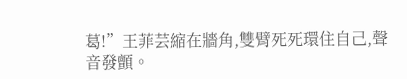葛!”王菲芸縮在牆角,雙臂死死環住自己,聲音發顫。